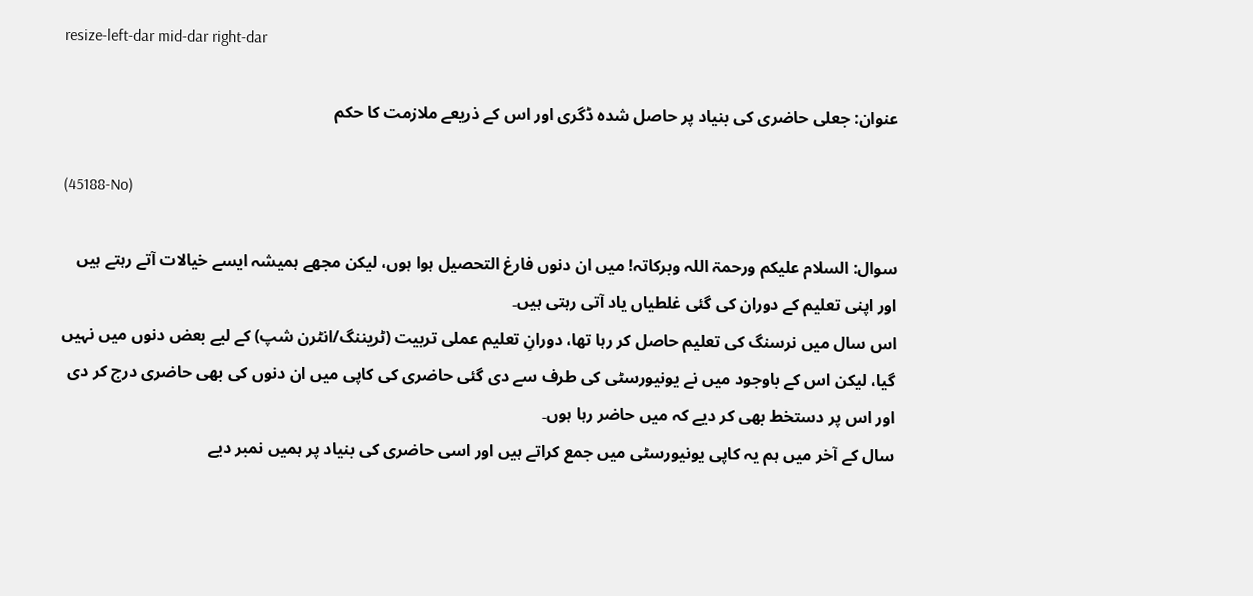resize-left-dar mid-dar right-dar

عنوان: جعلی حاضری کی بنیاد پر حاصل شدہ ڈگری اور اس کے ذریعے ملازمت کا حکم

(45188-No)

سوال: السلام علیکم ورحمۃ اللہ وبرکاتہ! میں ان دنوں فارغ التحصیل ہوا ہوں، لیکن مجھے ہمیشہ ایسے خیالات آتے رہتے ہیں اور اپنی تعلیم کے دوران کی گئی غلطیاں یاد آتی رہتی ہیں۔
اس سال میں نرسنگ کی تعلیم حاصل کر رہا تھا، دورانِ تعلیم عملی تربیت (ٹریننگ/انٹرن شپ) کے لیے بعض دنوں میں نہیں گیا، لیکن اس کے باوجود میں نے یونیورسٹی کی طرف سے دی گئی حاضری کی کاپی میں ان دنوں کی بھی حاضری درج کر دی اور اس پر دستخط بھی کر دیے کہ میں حاضر رہا ہوں۔
سال کے آخر میں ہم یہ کاپی یونیورسٹی میں جمع کراتے ہیں اور اسی حاضری کی بنیاد پر ہمیں نمبر دیے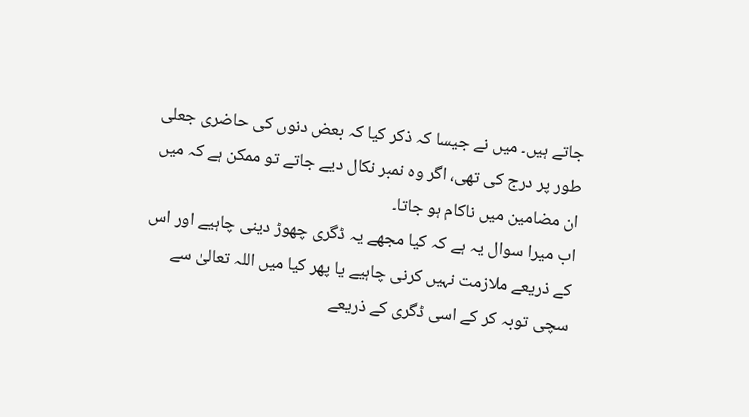جاتے ہیں۔ میں نے جیسا کہ ذکر کیا کہ بعض دنوں کی حاضری جعلی طور پر درج کی تھی، اگر وہ نمبر نکال دیے جاتے تو ممکن ہے کہ میں ان مضامین میں ناکام ہو جاتا۔
اب میرا سوال یہ ہے کہ کیا مجھے یہ ڈگری چھوڑ دینی چاہیے اور اس کے ذریعے ملازمت نہیں کرنی چاہیے یا پھر کیا میں اللہ تعالیٰ سے سچی توبہ کر کے اسی ڈگری کے ذریعے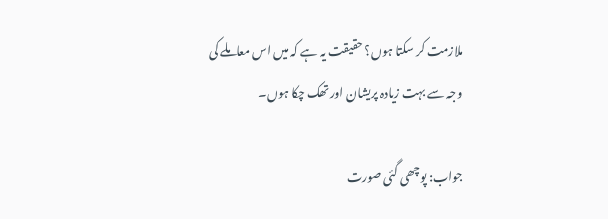ملازمت کر سکتا ہوں؟ حقیقت یہ ہے کہ میں اس معاملے کی وجہ سے بہت زیادہ پریشان اور تھک چکا ہوں۔

جواب: پوچھی گئی صورت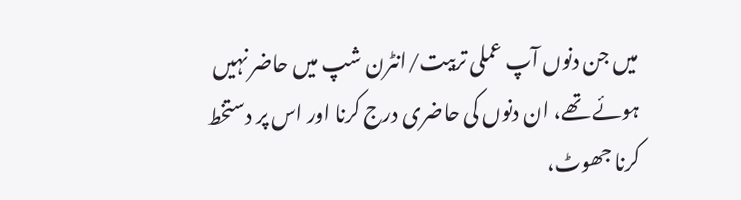میں جن دنوں آپ عملی تربیت/انٹرن شپ میں حاضر نہیں ہوئے تھے، ان دنوں کی حاضری درج کرنا اور اس پر دستخط کرنا جھوٹ،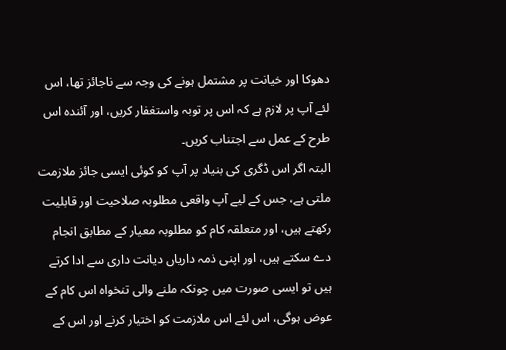دھوکا اور خیانت پر مشتمل ہونے کی وجہ سے ناجائز تھا، اس لئے آپ پر لازم ہے کہ اس پر توبہ واستغفار کریں، اور آئندہ اس طرح کے عمل سے اجتناب کریں۔
البتہ اگر اس ڈگری کی بنیاد پر آپ کو کوئی ایسی جائز ملازمت ملتی ہے، جس کے لیے آپ واقعی مطلوبہ صلاحیت اور قابلیت رکھتے ہیں، اور متعلقہ کام کو مطلوبہ معیار کے مطابق انجام دے سکتے ہیں، اور اپنی ذمہ داریاں دیانت داری سے ادا کرتے ہیں تو ایسی صورت میں چونکہ ملنے والی تنخواہ اس کام کے عوض ہوگی، اس لئے اس ملازمت کو اختیار کرنے اور اس کے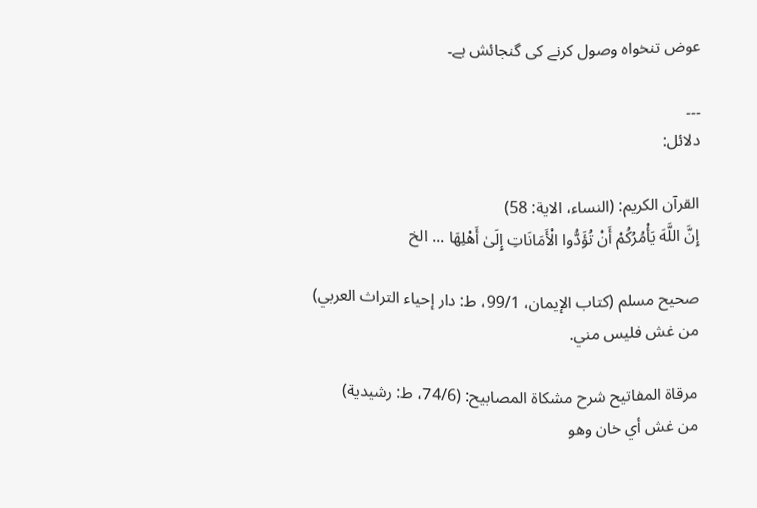عوض تنخواہ وصول کرنے کی گنجائش ہے۔

۔۔۔
دلائل:

القرآن الکریم: (النساء، الایة: 58)
إِنَّ اللَّهَ يَأْمُرُكُمْ أَنْ تُؤَدُّوا الْأَمَانَاتِ إِلَىٰ أَهْلِهَا ... الخ

صحيح مسلم (كتاب الإيمان، 99/1، ط: دار إحياء التراث العربي)
من غش فليس مني.

مرقاة المفاتيح شرح مشكاة المصابيح: (74/6، ط: رشيدية)
من غش أي خان وهو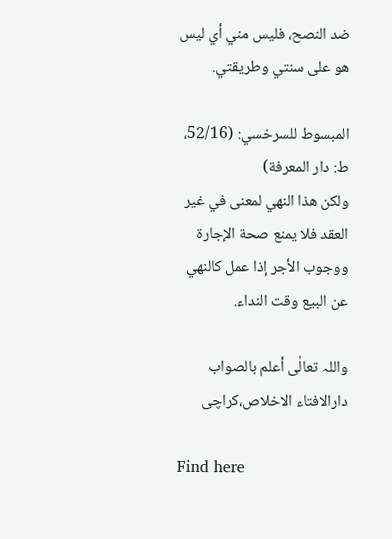ضد النصح، فليس مني أي ليس هو على سنتي وطريقتي.

المبسوط للسرخسي: (52/16، ط: دار المعرفة)
ولكن هذا النهي لمعنى في غير العقد فلا يمنع صحة الإجارة ووجوب الأجر إذا عمل كالنهي عن البيع وقت النداء.

واللہ تعالٰی أعلم بالصواب
دارالافتاء الاخلاص،کراچی

Find here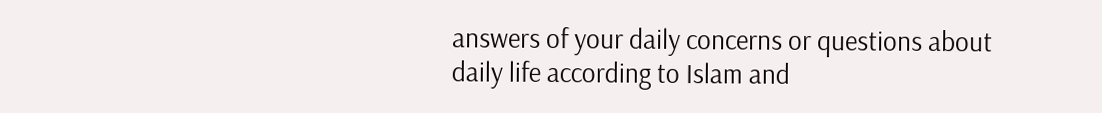answers of your daily concerns or questions about daily life according to Islam and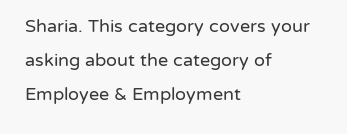Sharia. This category covers your asking about the category of Employee & Employment